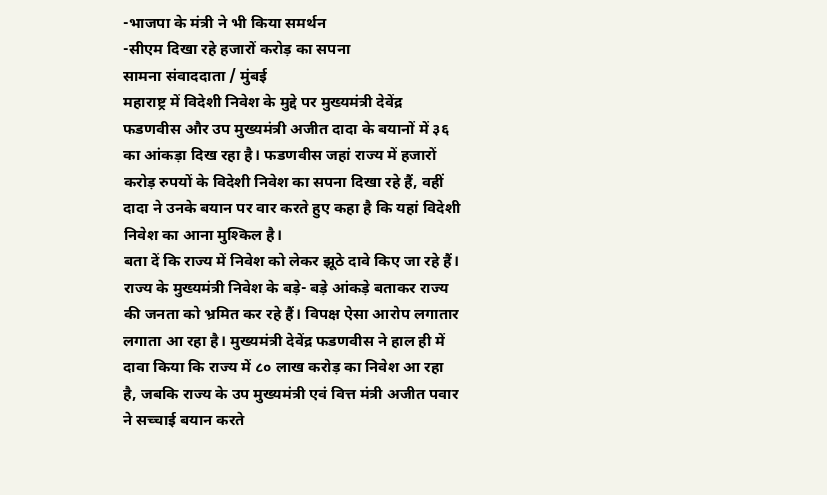-भाजपा के मंत्री ने भी किया समर्थन
-सीएम दिखा रहे हजारों करोड़ का सपना
सामना संवाददाता / मुंबई
महाराष्ट्र में विदेशी निवेश के मुद्दे पर मुख्यमंत्री देवेंद्र फडणवीस और उप मुख्यमंत्री अजीत दादा के बयानों में ३६ का आंकड़ा दिख रहा है। फडणवीस जहां राज्य में हजारों करोड़ रुपयों के विदेशी निवेश का सपना दिखा रहे हैं, वहीं दादा ने उनके बयान पर वार करते हुए कहा है कि यहां विदेशी निवेश का आना मुश्किल है।
बता दें कि राज्य में निवेश को लेकर झूठे दावे किए जा रहे हैं। राज्य के मुख्यमंत्री निवेश के बड़े- बड़े आंकड़े बताकर राज्य की जनता को भ्रमित कर रहे हैं। विपक्ष ऐसा आरोप लगातार लगाता आ रहा है। मुख्यमंत्री देवेंद्र फडणवीस ने हाल ही में दावा किया कि राज्य में ८० लाख करोड़ का निवेश आ रहा है, जबकि राज्य के उप मुख्यमंत्री एवं वित्त मंत्री अजीत पवार ने सच्चाई बयान करते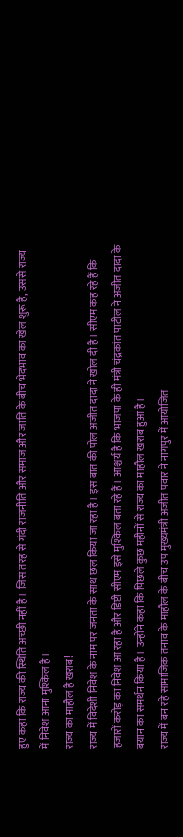हुए कहा कि राज्य की स्थिति अच्छी नहीं है। जिस तरह से गंदी राजनीति और समाज और जाति के बीच भेदभाव का खेल शुरू है, उससे राज्य में निवेश आना मुश्किल है।
राज्य का माहौल है खराब!
राज्य में विदेशी निवेश के नाम पर जनता के साथ छल किया जा रहा है। इस बात की पोल अजीत दादा ने खोल दी है। सीएम कह रहे हैं कि हजारों करोड़ का निवेश आ रहा है और डिप्टी सीएम इसे मुश्किल बता रहे हैं। आश्चर्य है कि भाजपा के ही मंत्री चंद्रकांत पाटील ने अजीत दादा के बयान का समर्थन किया है। उन्होंने कहा कि पिछले कुछ महीनों से राज्य का माहौल खराब हुआ है।
राज्य में बन रहे सामाजिक तनाव के माहौल के बीच उप मुख्यमंत्री अजीत पवार ने नागपुर में आयोजित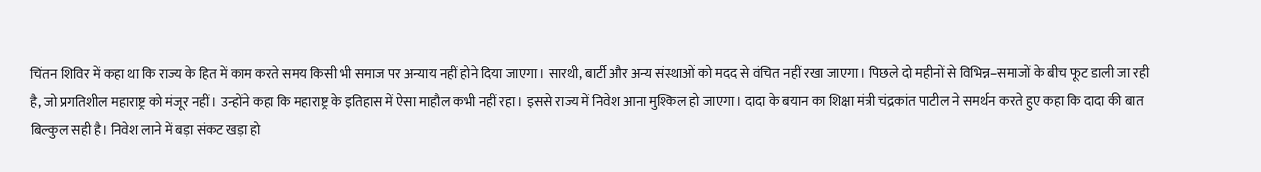चिंतन शिविर में कहा था कि राज्य के हित में काम करते समय किसी भी समाज पर अन्याय नहीं होने दिया जाएगा। सारथी, बार्टी और अन्य संस्थाओं को मदद से वंचित नहीं रखा जाएगा। पिछले दो महीनों से विभिन्न–समाजों के बीच फूट डाली जा रही है, जो प्रगतिशील महाराष्ट्र को मंजूर नहीं। उन्होंने कहा कि महाराष्ट्र के इतिहास में ऐसा माहौल कभी नहीं रहा। इससे राज्य में निवेश आना मुश्किल हो जाएगा। दादा के बयान का शिक्षा मंत्री चंद्रकांत पाटील ने समर्थन करते हुए कहा कि दादा की बात बिल्कुल सही है। निवेश लाने में बड़ा संकट खड़ा हो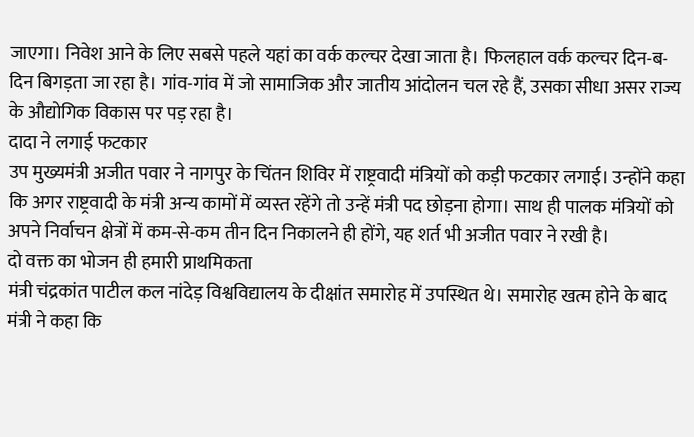जाएगा। निवेश आने के लिए सबसे पहले यहां का वर्क कल्चर देखा जाता है। फिलहाल वर्क कल्चर दिन-ब-दिन बिगड़ता जा रहा है। गांव-गांव में जो सामाजिक और जातीय आंदोलन चल रहे हैं, उसका सीधा असर राज्य के औद्योगिक विकास पर पड़ रहा है।
दादा ने लगाई फटकार
उप मुख्यमंत्री अजीत पवार ने नागपुर के चिंतन शिविर में राष्ट्रवादी मंत्रियों को कड़ी फटकार लगाई। उन्होंने कहा कि अगर राष्ट्रवादी के मंत्री अन्य कामों में व्यस्त रहेंगे तो उन्हें मंत्री पद छोड़ना होगा। साथ ही पालक मंत्रियों को अपने निर्वाचन क्षेत्रों में कम-से-कम तीन दिन निकालने ही होंगे, यह शर्त भी अजीत पवार ने रखी है।
दो वक्त का भोजन ही हमारी प्राथमिकता
मंत्री चंद्रकांत पाटील कल नांदेड़ विश्वविद्यालय के दीक्षांत समारोह में उपस्थित थे। समारोह खत्म होने के बाद मंत्री ने कहा कि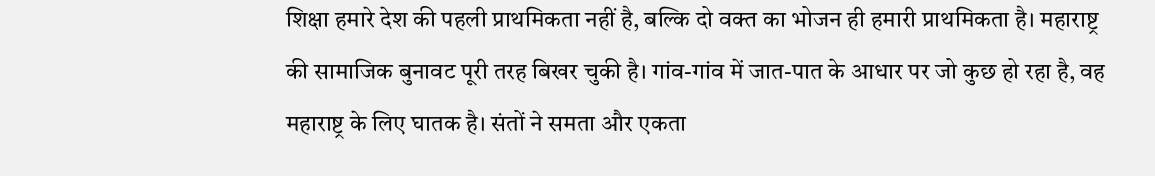शिक्षा हमारे देश की पहली प्राथमिकता नहीं है, बल्कि दो वक्त का भोजन ही हमारी प्राथमिकता है। महाराष्ट्र की सामाजिक बुनावट पूरी तरह बिखर चुकी है। गांव-गांव में जात-पात के आधार पर जो कुछ हो रहा है, वह महाराष्ट्र के लिए घातक है। संतों ने समता और एकता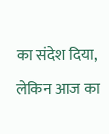का संदेश दिया, लेकिन आज का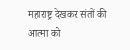महाराष्ट्र देखकर संतों की आत्मा को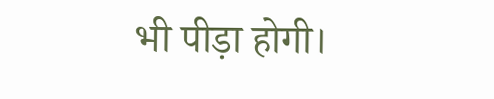भी पीड़ा होगी।